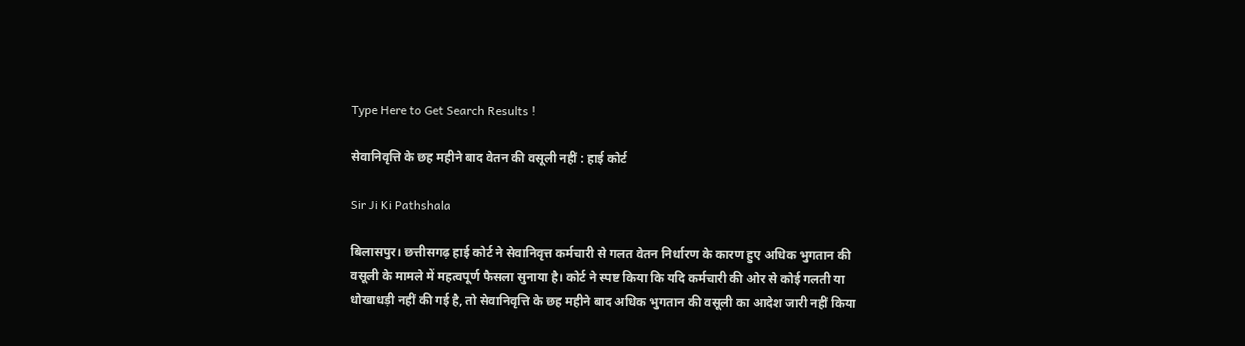Type Here to Get Search Results !

सेवानिवृत्ति के छह महीने बाद वेतन की वसूली नहीं : हाई कोर्ट

Sir Ji Ki Pathshala

बिलासपुर। छत्तीसगढ़ हाई कोर्ट ने सेवानिवृत्त कर्मचारी से गलत वेतन निर्धारण के कारण हुए अधिक भुगतान की वसूली के मामले में महत्वपूर्ण फैसला सुनाया है। कोर्ट ने स्पष्ट किया कि यदि कर्मचारी की ओर से कोई गलती या धोखाधड़ी नहीं की गई है, तो सेवानिवृत्ति के छह महीने बाद अधिक भुगतान की वसूली का आदेश जारी नहीं किया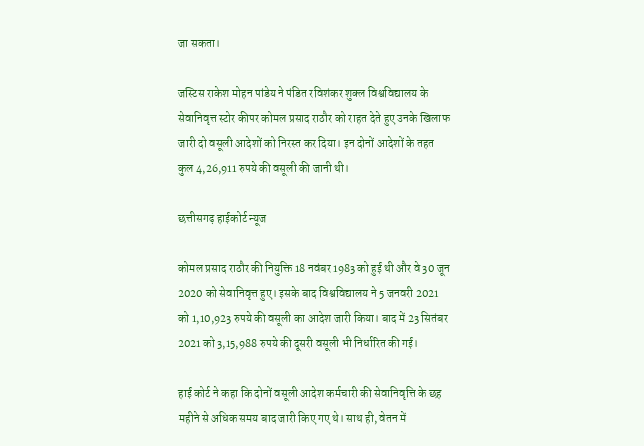जा सकता।

जस्टिस राकेश मोहन पांडेय ने पंडित रविशंकर शुक्ल विश्वविद्यालय के सेवानिवृत्त स्टोर कीपर कोमल प्रसाद राठौर को राहत देते हुए उनके खिलाफ जारी दो वसूली आदेशों को निरस्त कर दिया। इन दोनों आदेशों के तहत कुल 4,26,911 रुपये की वसूली की जानी थी।

छत्तीसगढ़ हाईकोर्ट न्यूज

कोमल प्रसाद राठौर की नियुक्ति 18 नवंबर 1983 को हुई थी और वे 30 जून 2020 को सेवानिवृत्त हुए। इसके बाद विश्वविद्यालय ने 5 जनवरी 2021 को 1,10,923 रुपये की वसूली का आदेश जारी किया। बाद में 23 सितंबर 2021 को 3,15,988 रुपये की दूसरी वसूली भी निर्धारित की गई।

हाई कोर्ट ने कहा कि दोनों वसूली आदेश कर्मचारी की सेवानिवृत्ति के छह महीने से अधिक समय बाद जारी किए गए थे। साथ ही, वेतन में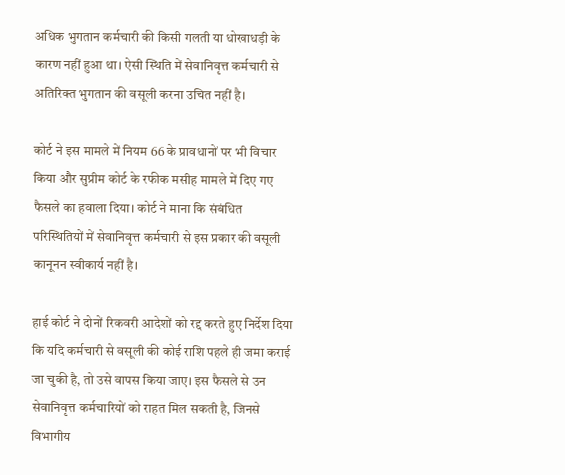अधिक भुगतान कर्मचारी की किसी गलती या धोखाधड़ी के कारण नहीं हुआ था। ऐसी स्थिति में सेवानिवृत्त कर्मचारी से अतिरिक्त भुगतान की वसूली करना उचित नहीं है।

कोर्ट ने इस मामले में नियम 66 के प्रावधानों पर भी विचार किया और सुप्रीम कोर्ट के रफीक मसीह मामले में दिए गए फैसले का हवाला दिया। कोर्ट ने माना कि संबंधित परिस्थितियों में सेवानिवृत्त कर्मचारी से इस प्रकार की वसूली कानूनन स्वीकार्य नहीं है।

हाई कोर्ट ने दोनों रिकवरी आदेशों को रद्द करते हुए निर्देश दिया कि यदि कर्मचारी से वसूली की कोई राशि पहले ही जमा कराई जा चुकी है, तो उसे वापस किया जाए। इस फैसले से उन सेवानिवृत्त कर्मचारियों को राहत मिल सकती है, जिनसे विभागीय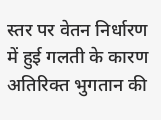स्तर पर वेतन निर्धारण में हुई गलती के कारण अतिरिक्त भुगतान की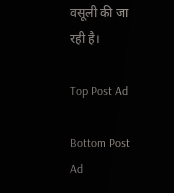वसूली की जा रही है।

Top Post Ad

Bottom Post Ad